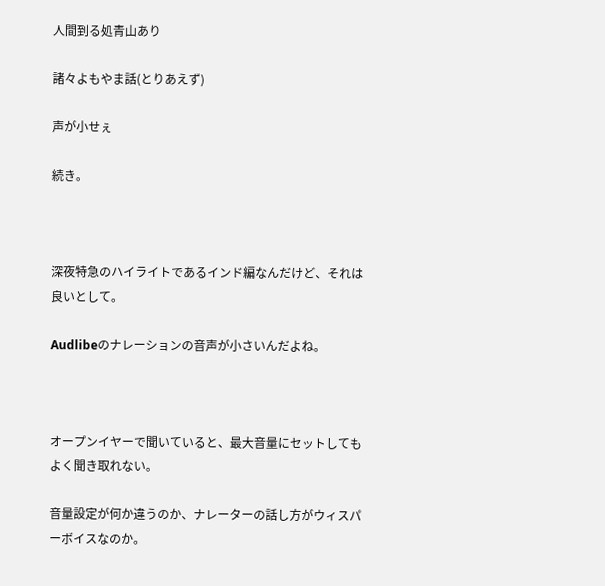人間到る処青山あり

諸々よもやま話(とりあえず)

声が小せぇ

続き。



深夜特急のハイライトであるインド編なんだけど、それは良いとして。

Audlibeのナレーションの音声が小さいんだよね。



オープンイヤーで聞いていると、最大音量にセットしてもよく聞き取れない。

音量設定が何か違うのか、ナレーターの話し方がウィスパーボイスなのか。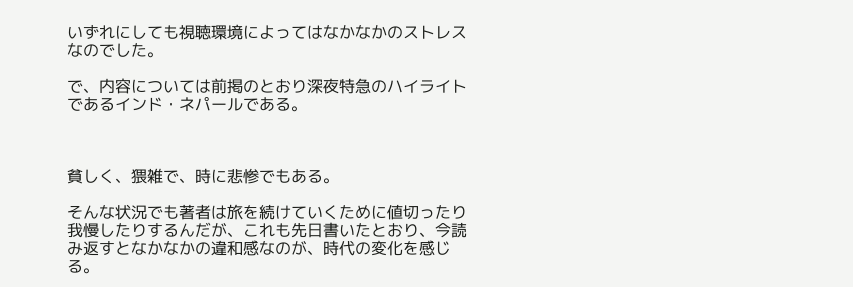いずれにしても視聴環境によってはなかなかのストレスなのでした。

で、内容については前掲のとおり深夜特急のハイライトであるインド・ネパールである。



貧しく、猥雑で、時に悲惨でもある。

そんな状況でも著者は旅を続けていくために値切ったり我慢したりするんだが、これも先日書いたとおり、今読み返すとなかなかの違和感なのが、時代の変化を感じる。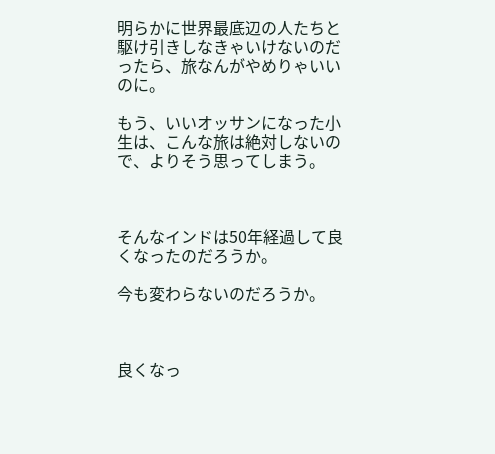明らかに世界最底辺の人たちと駆け引きしなきゃいけないのだったら、旅なんがやめりゃいいのに。

もう、いいオッサンになった小生は、こんな旅は絶対しないので、よりそう思ってしまう。



そんなインドは50年経過して良くなったのだろうか。

今も変わらないのだろうか。



良くなっ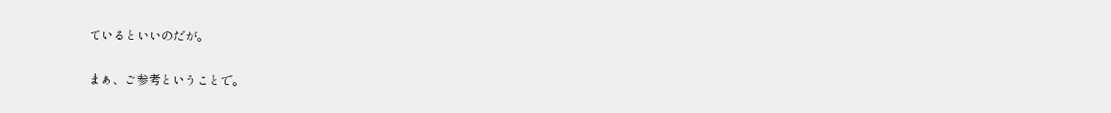ているといいのだが。

まぁ、ご参考ということで。